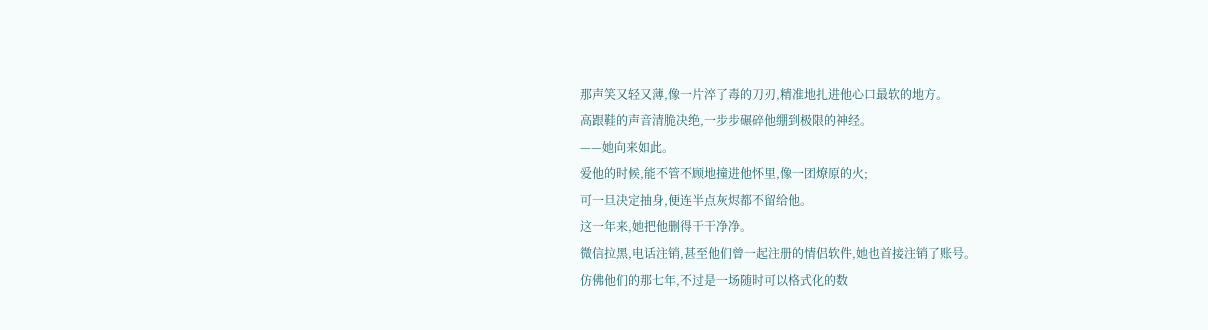那声笑又轻又薄,像一片淬了毒的刀刃,精准地扎进他心口最软的地方。
高跟鞋的声音清脆决绝,一步步碾碎他绷到极限的神经。
——她向来如此。
爱他的时候,能不管不顾地撞进他怀里,像一团燎原的火;
可一旦决定抽身,便连半点灰烬都不留给他。
这一年来,她把他删得干干净净。
微信拉黑,电话注销,甚至他们曾一起注册的情侣软件,她也首接注销了账号。
仿佛他们的那七年,不过是一场随时可以格式化的数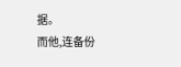据。
而他,连备份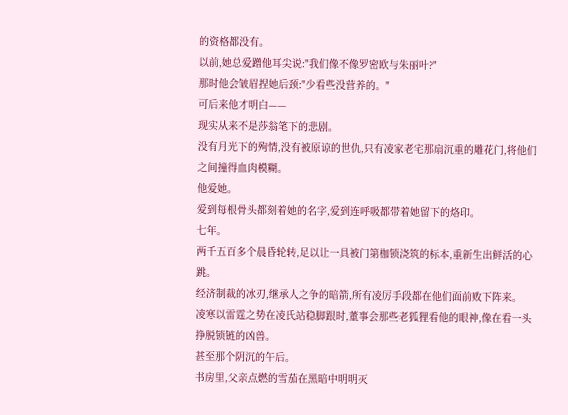的资格都没有。
以前,她总爱蹭他耳尖说:"我们像不像罗密欧与朱丽叶?"
那时他会皱眉捏她后颈:"少看些没营养的。"
可后来他才明白——
现实从来不是莎翁笔下的悲剧。
没有月光下的殉情,没有被原谅的世仇,只有凌家老宅那扇沉重的雕花门,将他们之间撞得血肉模糊。
他爱她。
爱到每根骨头都刻着她的名字,爱到连呼吸都带着她留下的烙印。
七年。
两千五百多个晨昏轮转,足以让一具被门第枷锁浇筑的标本,重新生出鲜活的心跳。
经济制裁的冰刃,继承人之争的暗箭,所有凌厉手段都在他们面前败下阵来。
凌寒以雷霆之势在凌氏站稳脚跟时,董事会那些老狐狸看他的眼神,像在看一头挣脱锁链的凶兽。
甚至那个阴沉的午后。
书房里,父亲点燃的雪茄在黑暗中明明灭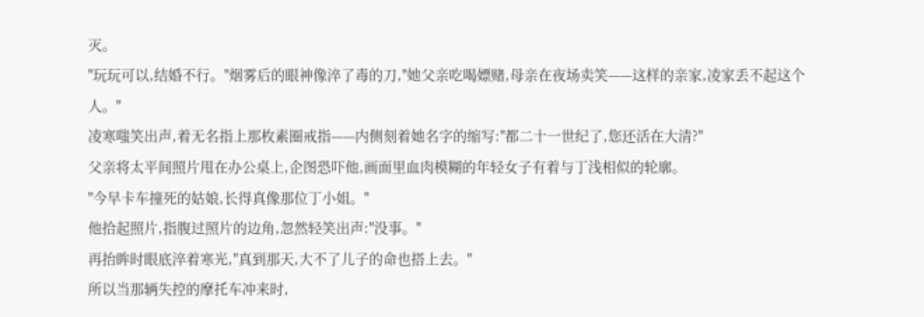灭。
"玩玩可以,结婚不行。"烟雾后的眼神像淬了毒的刀,"她父亲吃喝嫖赌,母亲在夜场卖笑——这样的亲家,凌家丢不起这个人。"
凌寒嗤笑出声,着无名指上那枚素圈戒指——内侧刻着她名字的缩写:"都二十一世纪了,您还活在大清?"
父亲将太平间照片甩在办公桌上,企图恐吓他,画面里血肉模糊的年轻女子有着与丁浅相似的轮廓。
"今早卡车撞死的姑娘,长得真像那位丁小姐。"
他拾起照片,指腹过照片的边角,忽然轻笑出声:"没事。"
再抬眸时眼底淬着寒光,"真到那天,大不了儿子的命也搭上去。"
所以当那辆失控的摩托车冲来时,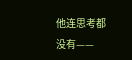他连思考都没有——